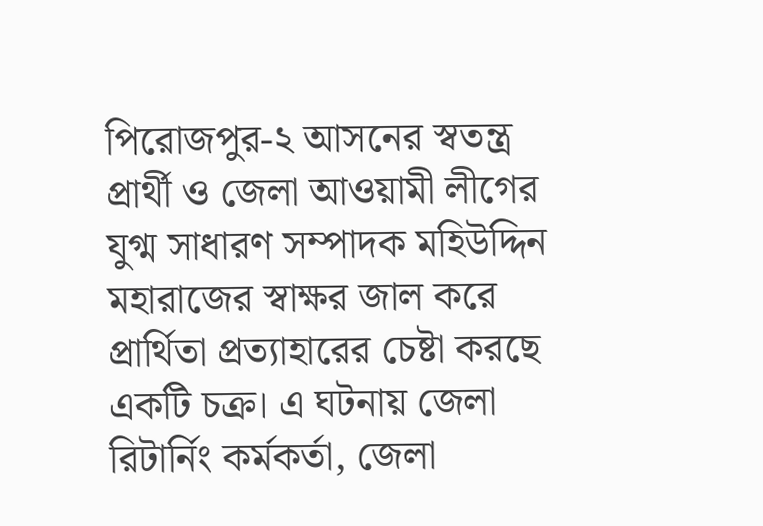পিরোজপুর-২ আসনের স্বতন্ত্র প্রার্থী ও জেলা আওয়ামী লীগের যুগ্ম সাধারণ সম্পাদক মহিউদ্দিন মহারাজের স্বাক্ষর জাল করে প্রার্থিতা প্রত্যাহারের চেষ্টা করছে একটি চক্র। এ ঘটনায় জেলা রিটার্নিং কর্মকর্তা, জেলা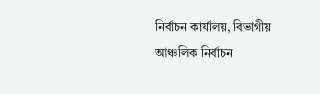নির্বাচন কার্যালয়, বিভাগীয় আঞ্চলিক নির্বাচন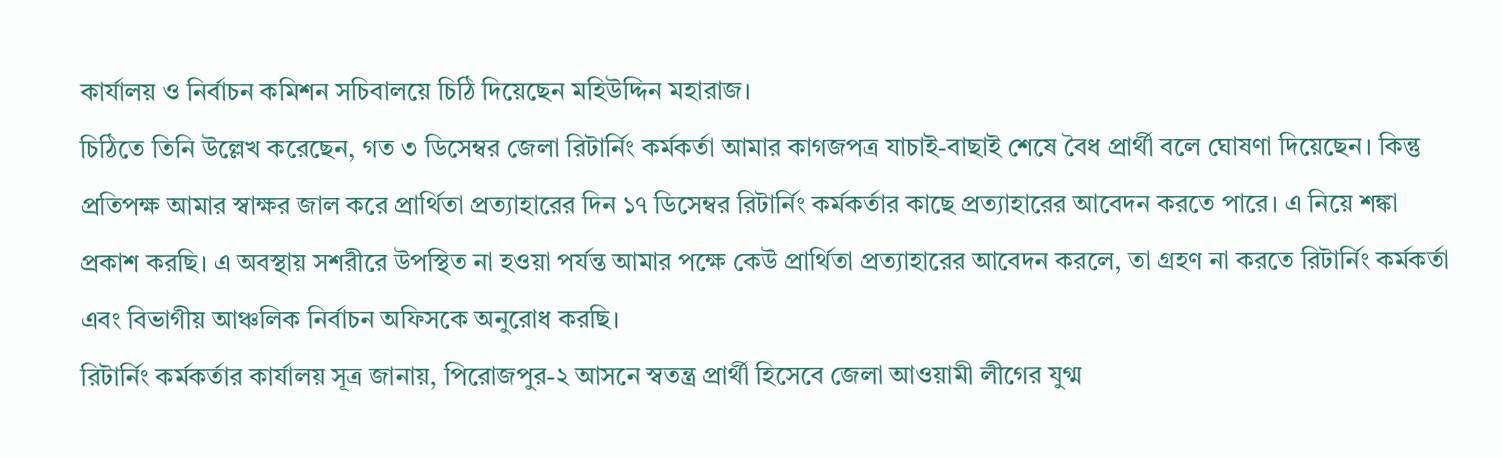কার্যালয় ও নির্বাচন কমিশন সচিবালয়ে চিঠি দিয়েছেন মহিউদ্দিন মহারাজ।
চিঠিতে তিনি উল্লেখ করেছেন, গত ৩ ডিসেম্বর জেলা রিটার্নিং কর্মকর্তা আমার কাগজপত্র যাচাই-বাছাই শেষে বৈধ প্রার্থী বলে ঘোষণা দিয়েছেন। কিন্তু প্রতিপক্ষ আমার স্বাক্ষর জাল করে প্রার্থিতা প্রত্যাহারের দিন ১৭ ডিসেম্বর রিটার্নিং কর্মকর্তার কাছে প্রত্যাহারের আবেদন করতে পারে। এ নিয়ে শঙ্কা প্রকাশ করছি। এ অবস্থায় সশরীরে উপস্থিত না হওয়া পর্যন্ত আমার পক্ষে কেউ প্রার্থিতা প্রত্যাহারের আবেদন করলে, তা গ্রহণ না করতে রিটার্নিং কর্মকর্তা এবং বিভাগীয় আঞ্চলিক নির্বাচন অফিসকে অনুরোধ করছি।
রিটার্নিং কর্মকর্তার কার্যালয় সূত্র জানায়, পিরোজপুর-২ আসনে স্বতন্ত্র প্রার্থী হিসেবে জেলা আওয়ামী লীগের যুগ্ম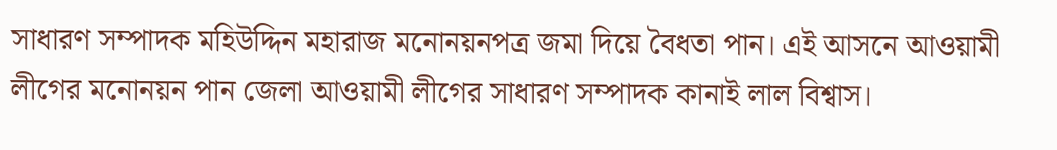সাধারণ সম্পাদক মহিউদ্দিন মহারাজ মনোনয়নপত্র জমা দিয়ে বৈধতা পান। এই আসনে আওয়ামী লীগের মনোনয়ন পান জেলা আওয়ামী লীগের সাধারণ সম্পাদক কানাই লাল বিশ্বাস।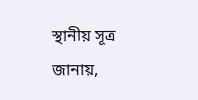স্থানীয় সূত্র জানায়,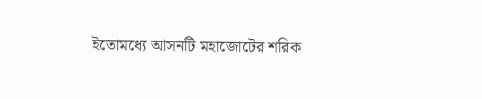ইতোমধ্যে আসনটি মহাজোটের শরিক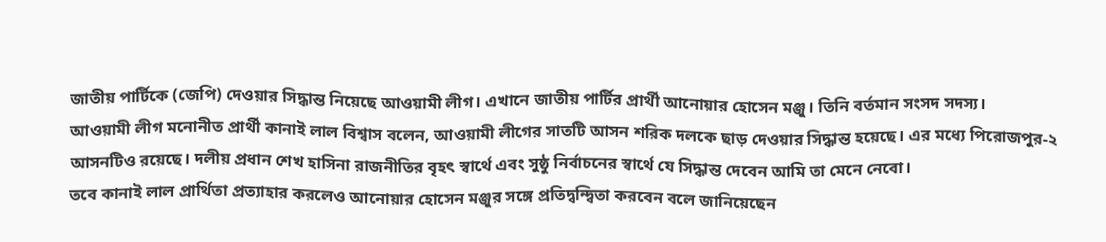জাতীয় পার্টিকে (জেপি) দেওয়ার সিদ্ধান্ত নিয়েছে আওয়ামী লীগ। এখানে জাতীয় পার্টির প্রার্থী আনোয়ার হোসেন মঞ্জু। তিনি বর্তমান সংসদ সদস্য।
আওয়ামী লীগ মনোনীত প্রার্থী কানাই লাল বিশ্বাস বলেন, আওয়ামী লীগের সাতটি আসন শরিক দলকে ছাড় দেওয়ার সিদ্ধান্ত হয়েছে। এর মধ্যে পিরোজপুর-২ আসনটিও রয়েছে। দলীয় প্রধান শেখ হাসিনা রাজনীতির বৃহৎ স্বার্থে এবং সুষ্ঠু নির্বাচনের স্বার্থে যে সিদ্ধান্ত দেবেন আমি তা মেনে নেবো।
তবে কানাই লাল প্রার্থিতা প্রত্যাহার করলেও আনোয়ার হোসেন মঞ্জুর সঙ্গে প্রতিদ্বন্দ্বিতা করবেন বলে জানিয়েছেন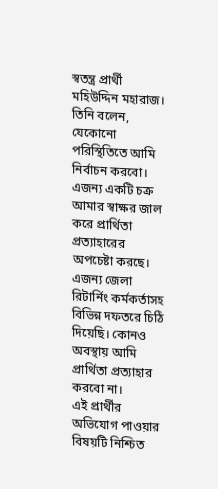স্বতন্ত্র প্রার্থী মহিউদ্দিন মহারাজ।
তিনি বলেন, যেকোনো পরিস্থিতিতে আমি নির্বাচন করবো। এজন্য একটি চক্র আমার স্বাক্ষর জাল করে প্রার্থিতা প্রত্যাহারের অপচেষ্টা করছে। এজন্য জেলা রিটার্নিং কর্মকর্তাসহ বিভিন্ন দফতরে চিঠি দিয়েছি। কোনও অবস্থায় আমি প্রার্থিতা প্রত্যাহার করবো না।
এই প্রার্থীর অভিযোগ পাওয়ার বিষয়টি নিশ্চিত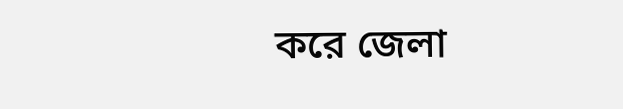করে জেলা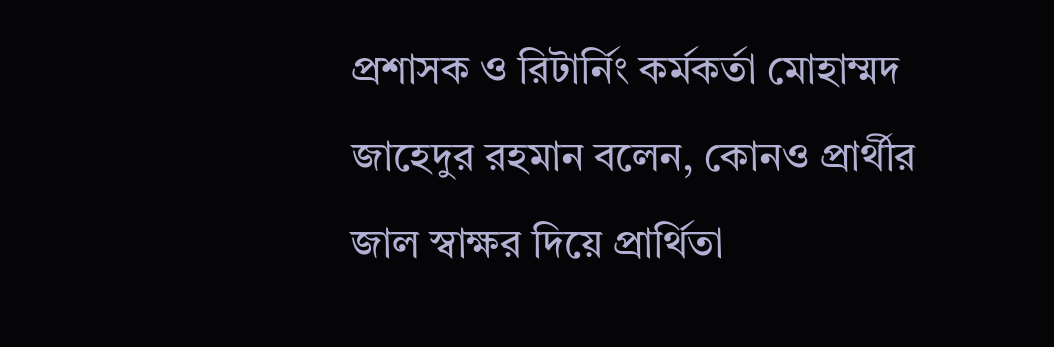প্রশাসক ও রিটার্নিং কর্মকর্তা মোহাম্মদ জাহেদুর রহমান বলেন, কোনও প্রার্থীর জাল স্বাক্ষর দিয়ে প্রার্থিতা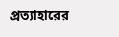প্রত্যাহারের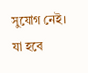সুযোগ নেই। যা হবে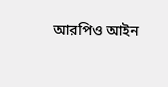আরপিও আইন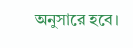অনুসারে হবে।